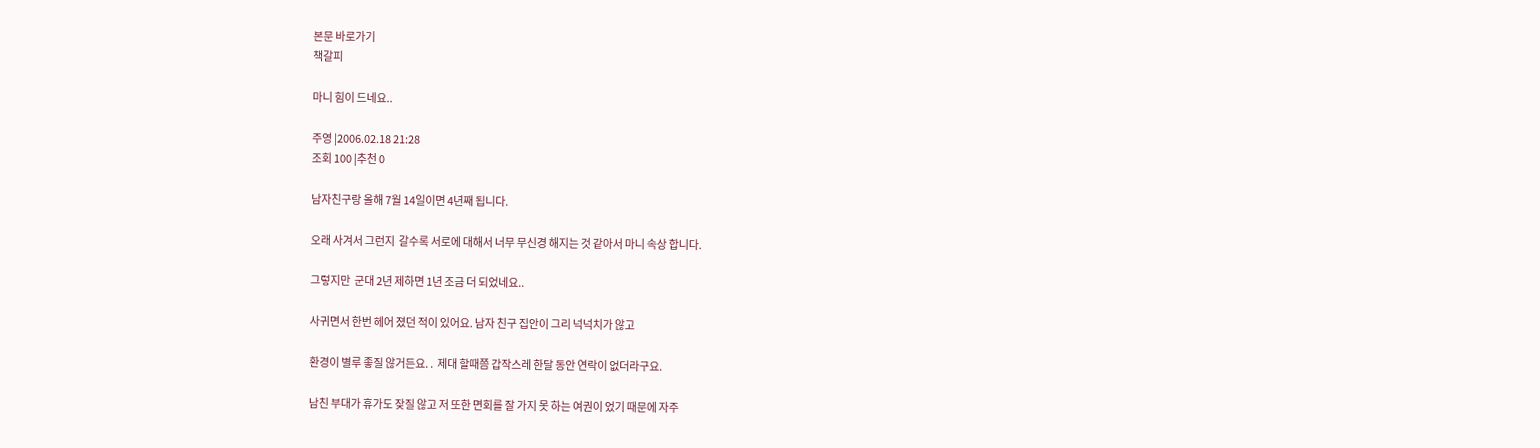본문 바로가기
책갈피

마니 힘이 드네요..

주영 |2006.02.18 21:28
조회 100 |추천 0

남자친구랑 올해 7월 14일이면 4년째 됩니다.

오래 사겨서 그런지  갈수록 서로에 대해서 너무 무신경 해지는 것 같아서 마니 속상 합니다.

그렇지만  군대 2년 제하면 1년 조금 더 되었네요..

사귀면서 한번 헤어 졌던 적이 있어요. 남자 친구 집안이 그리 넉넉치가 않고

환경이 별루 좋질 않거든요. .  제대 할때쯤 갑작스레 한달 동안 연락이 없더라구요.

남친 부대가 휴가도 잦질 않고 저 또한 면회를 잘 가지 못 하는 여권이 었기 때문에 자주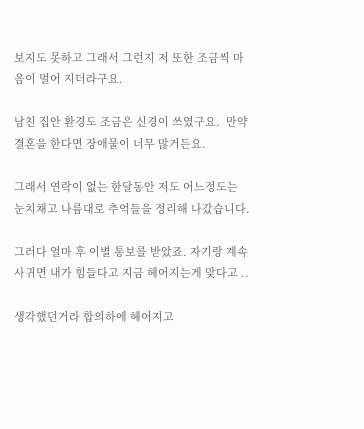보지도 못하고 그래서 그런지 저 또한 조금씩 마음이 멀어 지더라구요.

남친 집안 환경도 조금은 신경이 쓰였구요.  만약 결혼을 한다면 장애물이 너무 많거든요.

그래서 연락이 없는 한달동안 저도 어느정도는 눈치채고 나름대로 추억들을 정리해 나갔습니다.

그러다 얼마 후 이별 통보를 받았죠. 자기랑 계속 사귀면 내가 힘들다고 지금 헤어지는게 맞다고 ..

생각했던거라 합의하에 헤어지고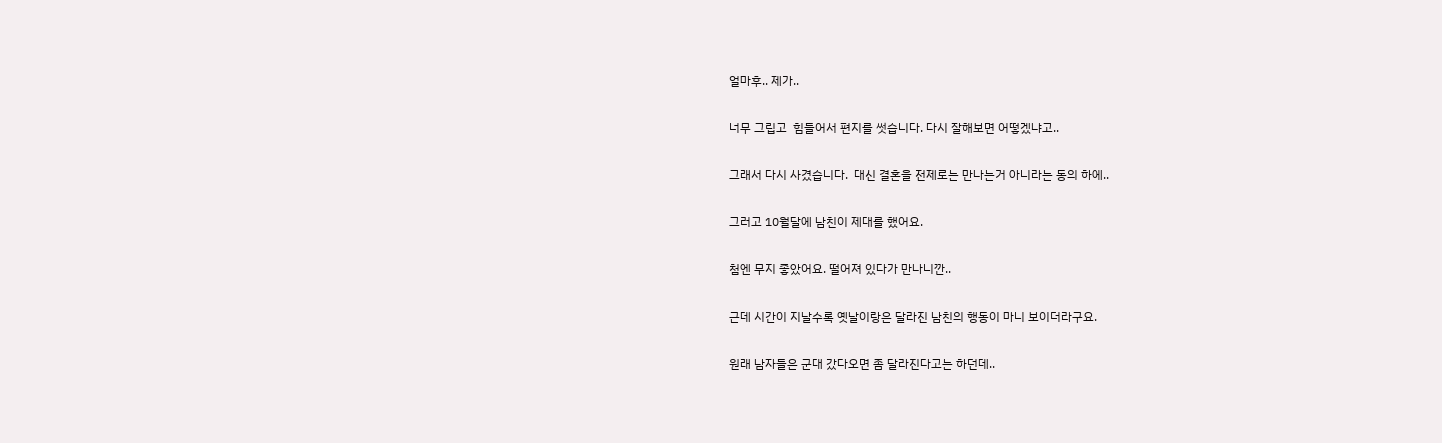얼마후.. 제가..

너무 그립고  힘들어서 편지를 썻습니다. 다시 잘해보면 어떻겠냐고..

그래서 다시 사겼습니다.  대신 결혼을 전제로는 만나는거 아니라는 동의 하에..

그러고 10월달에 남친이 제대를 했어요.

첨엔 무지 좋았어요. 떨어져 있다가 만나니깐..

근데 시간이 지날수록 옛날이랑은 달라진 남친의 행동이 마니 보이더라구요.

원래 남자들은 군대 갔다오면 좀 달라진다고는 하던데..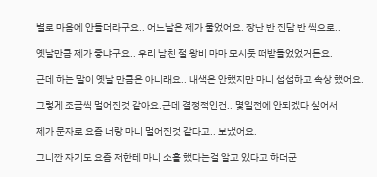별로 마음에 안들더라구요.. 어느날은 제가 물었어요. 장난 반 진담 반 씩으로..

옛날만큼 제가 좋냐구요.. 우리 남친 절 왕비 마마 모시듯 떠받들었었거든요.

근데 하는 말이 옛날 만큼은 아니래요.. 내색은 안했지만 마니 섭섭하고 속상 했어요.

그렇게 조금씩 멀어진것 같아요.근데 결정적인건.. 몇일전에 안되겠다 싶어서

제가 문자로 요즘 너랑 마니 멀어진것 같다고.. 보냈어요.

그니깐 자기도 요즘 저한테 마니 소홀 했다는걸 알고 있다고 하더군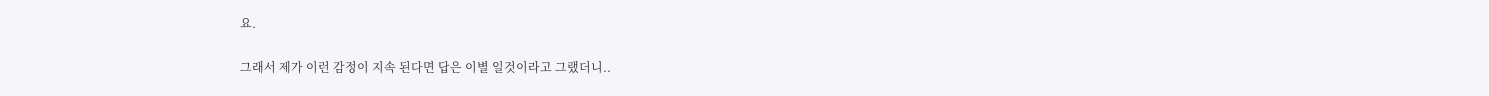요.

그래서 제가 이런 감정이 지속 된다면 답은 이별 일것이라고 그랬더니..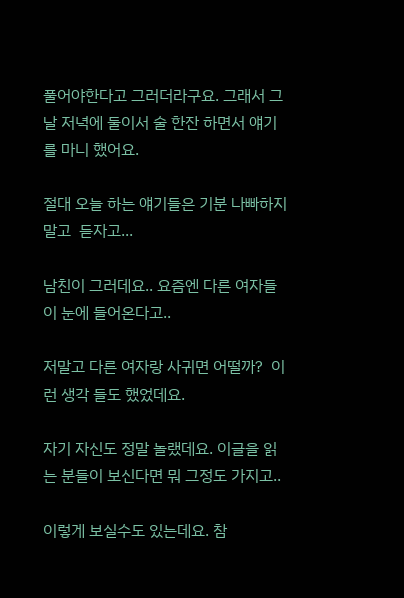풀어야한다고 그러더라구요. 그래서 그날 저녁에 둘이서 술 한잔 하면서 얘기를 마니 했어요.

절대 오늘 하는 얘기들은 기분 나빠하지말고  듣자고...

남친이 그러데요.. 요즘엔 다른 여자들이 눈에 들어온다고..

저말고 다른 여자랑 사귀면 어떨까?  이런 생각 들도 했었데요.

자기 자신도 정말 놀랬데요. 이글을 읽는 분들이 보신다면 뭐 그정도 가지고..

이렇게 보실수도 있는데요. 참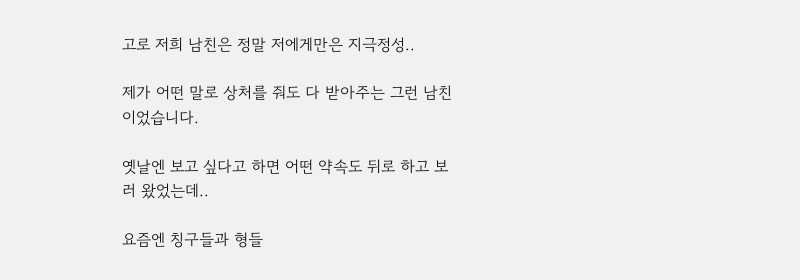고로 저희 남친은 정말 저에게만은 지극정성..

제가 어떤 말로 상처를 줘도 다 받아주는 그런 남친 이었습니다.

옛날엔 보고 싶다고 하면 어떤 약속도 뒤로 하고 보러 왔었는데..

요즘엔 칭구들과 형들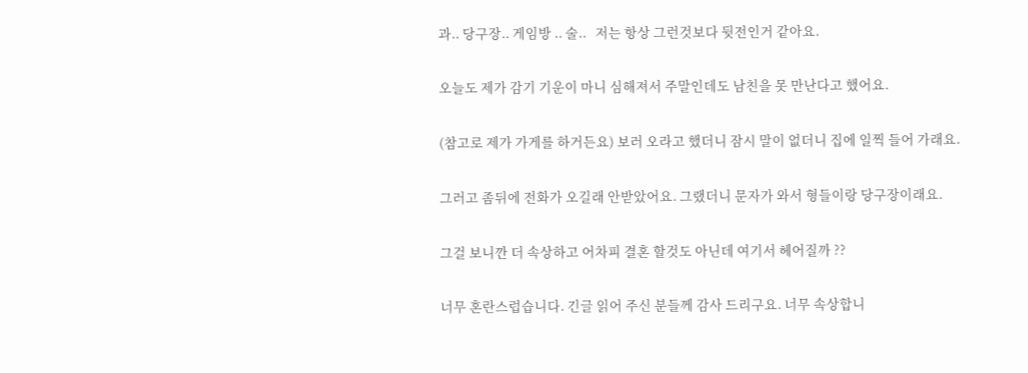과.. 당구장.. 게임방 .. 술..   저는 항상 그런것보다 뒷전인거 같아요.

오늘도 제가 감기 기운이 마니 심해져서 주말인데도 남친을 못 만난다고 했어요.

(참고로 제가 가게를 하거든요) 보러 오라고 했더니 잠시 말이 없더니 집에 일찍 들어 가래요.

그러고 좀뒤에 전화가 오길래 안받았어요. 그랬더니 문자가 와서 형들이랑 당구장이래요.

그걸 보니깐 더 속상하고 어차피 결혼 할것도 아닌데 여기서 헤어질까 ??

너무 혼란스럽습니다. 긴글 읽어 주신 분들께 감사 드리구요. 너무 속상합니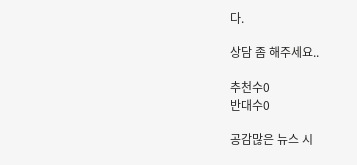다.

상담 좀 해주세요..

추천수0
반대수0

공감많은 뉴스 시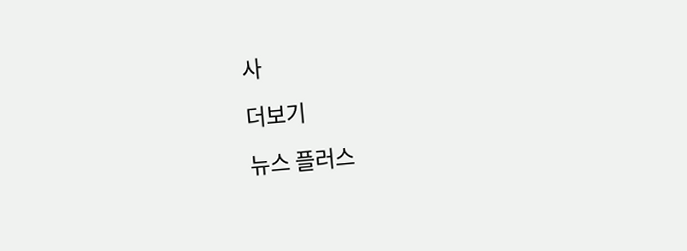사

더보기

뉴스 플러스